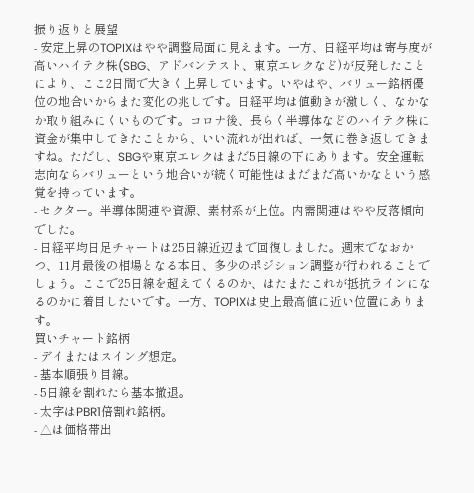振り返りと展望
- 安定上昇のTOPIXはやや調整局面に見えます。一方、日経平均は寄与度が高いハイテク株(SBG、アドバンテスト、東京エレクなど)が反発したことにより、ここ2日間で大きく上昇しています。いやはや、バリュー銘柄優位の地合いからまた変化の兆しです。日経平均は値動きが激しく、なかなか取り組みにくいものです。コロナ後、長らく半導体などのハイテク株に資金が集中してきたことから、いい流れが出れば、一気に巻き返してきますね。ただし、SBGや東京エレクはまだ5日線の下にあります。安全運転志向ならバリューという地合いが続く可能性はまだまだ高いかなという感覚を持っています。
- セクター。半導体関連や資源、素材系が上位。内需関連はやや反落傾向でした。
- 日経平均日足チャートは25日線近辺まで回復しました。週末でなおかつ、11月最後の相場となる本日、多少のポジション調整が行われることでしょう。ここで25日線を超えてくるのか、はたまたこれが抵抗ラインになるのかに着目したいです。一方、TOPIXは史上最高値に近い位置にあります。
買いチャート銘柄
- デイまたはスイング想定。
- 基本順張り目線。
- 5日線を割れたら基本撤退。
- 太字はPBR1倍割れ銘柄。
- △は価格帯出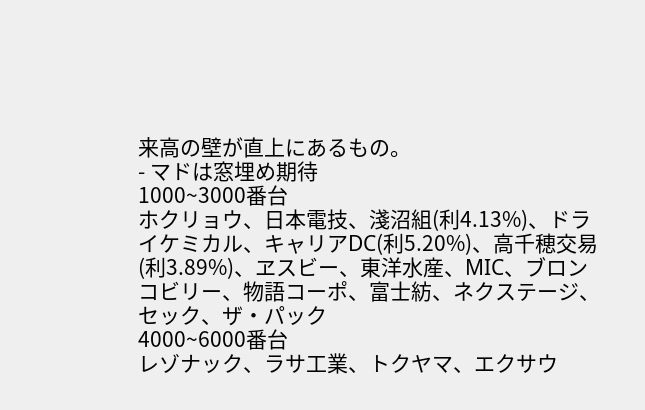来高の壁が直上にあるもの。
- マドは窓埋め期待
1000~3000番台
ホクリョウ、日本電技、淺沼組(利4.13%)、ドライケミカル、キャリアDC(利5.20%)、高千穂交易(利3.89%)、ヱスビー、東洋水産、MIC、ブロンコビリー、物語コーポ、富士紡、ネクステージ、セック、ザ・パック
4000~6000番台
レゾナック、ラサ工業、トクヤマ、エクサウ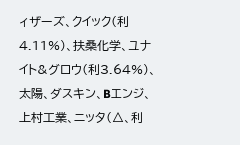ィザーズ、クイック(利4.11%)、扶桑化学、ユナイト&グロウ(利3.64%)、太陽、ダスキン、Bエンジ、上村工業、ニッタ(△、利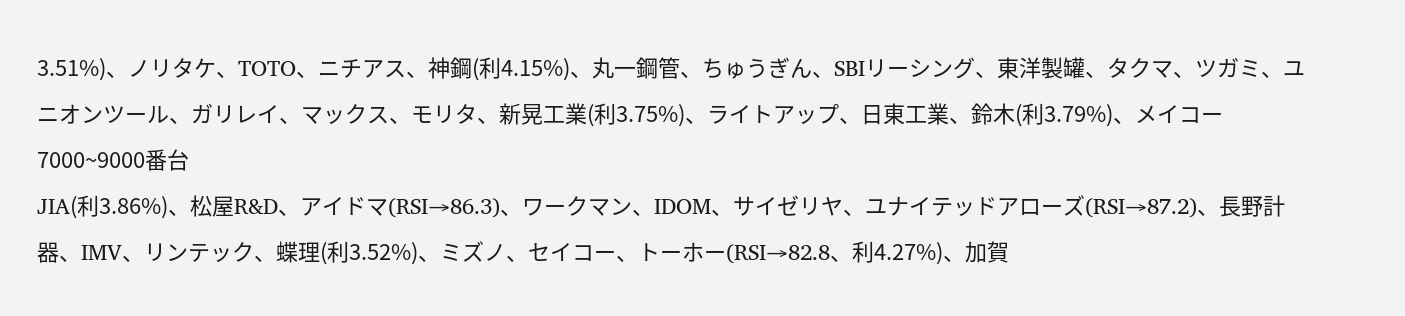3.51%)、ノリタケ、TOTO、ニチアス、神鋼(利4.15%)、丸一鋼管、ちゅうぎん、SBIリーシング、東洋製罐、タクマ、ツガミ、ユニオンツール、ガリレイ、マックス、モリタ、新晃工業(利3.75%)、ライトアップ、日東工業、鈴木(利3.79%)、メイコー
7000~9000番台
JIA(利3.86%)、松屋R&D、アイドマ(RSI→86.3)、ワークマン、IDOM、サイゼリヤ、ユナイテッドアローズ(RSI→87.2)、長野計器、IMV、リンテック、蝶理(利3.52%)、ミズノ、セイコー、トーホー(RSI→82.8、利4.27%)、加賀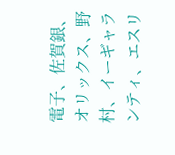電子、佐賀銀、オリックス、野村、イーギャランティ、エスリ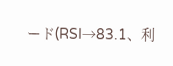ード(RSI→83.1、利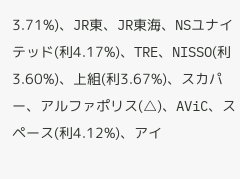3.71%)、JR東、JR東海、NSユナイテッド(利4.17%)、TRE、NISSO(利3.60%)、上組(利3.67%)、スカパー、アルファポリス(△)、AViC、スペース(利4.12%)、アイ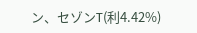ン、セゾンT(利4.42%)